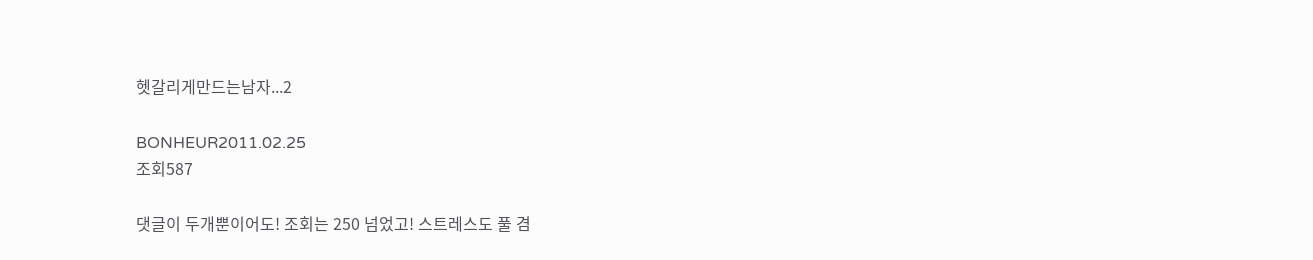헷갈리게만드는남자...2

BONHEUR2011.02.25
조회587

댓글이 두개뿐이어도! 조회는 250 넘었고! 스트레스도 풀 겸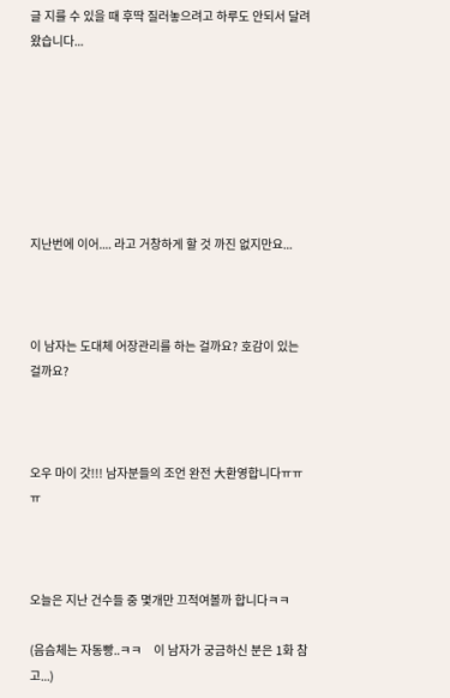글 지를 수 있을 때 후딱 질러놓으려고 하루도 안되서 달려왔습니다...







지난번에 이어.... 라고 거창하게 할 것 까진 없지만요...



이 남자는 도대체 어장관리를 하는 걸까요? 호감이 있는 걸까요?



오우 마이 갓!!! 남자분들의 조언 완전 大환영합니다ㅠㅠㅠ



오늘은 지난 건수들 중 몇개만 끄적여볼까 합니다ㅋㅋ

(음슴체는 자동빵..ㅋㅋ    이 남자가 궁금하신 분은 1화 참고...)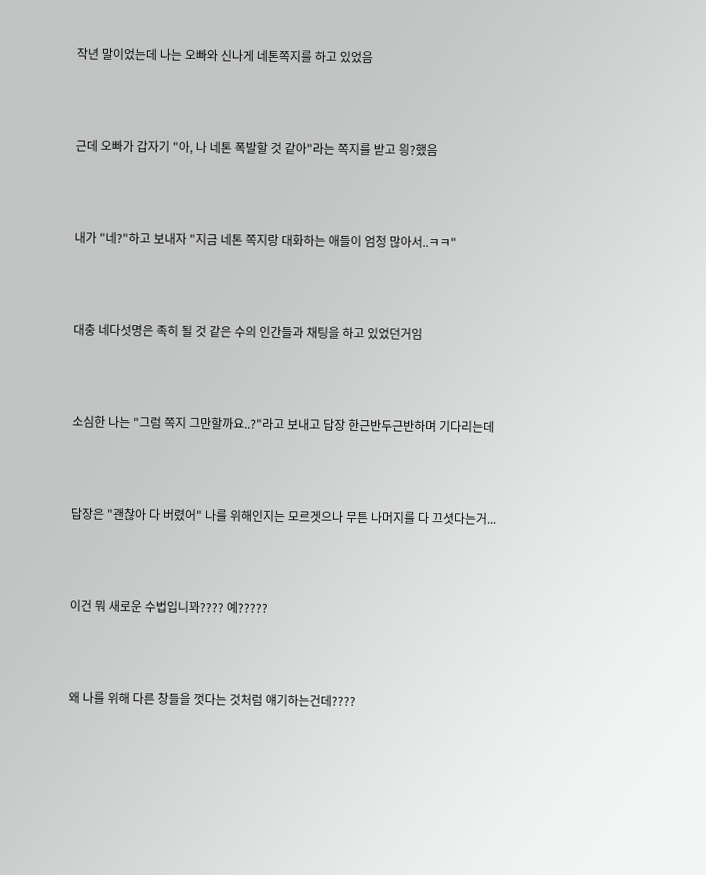작년 말이었는데 나는 오빠와 신나게 네톤쪽지를 하고 있었음



근데 오빠가 갑자기 "아, 나 네톤 폭발할 것 같아"라는 쪽지를 받고 읭?했음



내가 "네?"하고 보내자 "지금 네톤 쪽지랑 대화하는 애들이 엄청 많아서..ㅋㅋ"



대충 네다섯명은 족히 될 것 같은 수의 인간들과 채팅을 하고 있었던거임



소심한 나는 "그럼 쪽지 그만할까요..?"라고 보내고 답장 한근반두근반하며 기다리는데



답장은 "괜찮아 다 버렸어" 나를 위해인지는 모르겟으나 무튼 나머지를 다 끄셧다는거...



이건 뭐 새로운 수법입니꽈???? 예?????



왜 나를 위해 다른 창들을 껏다는 것처럼 얘기하는건데????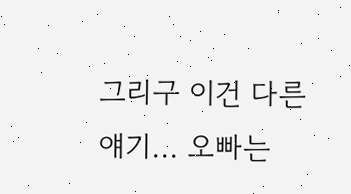그리구 이건 다른 얘기... 오빠는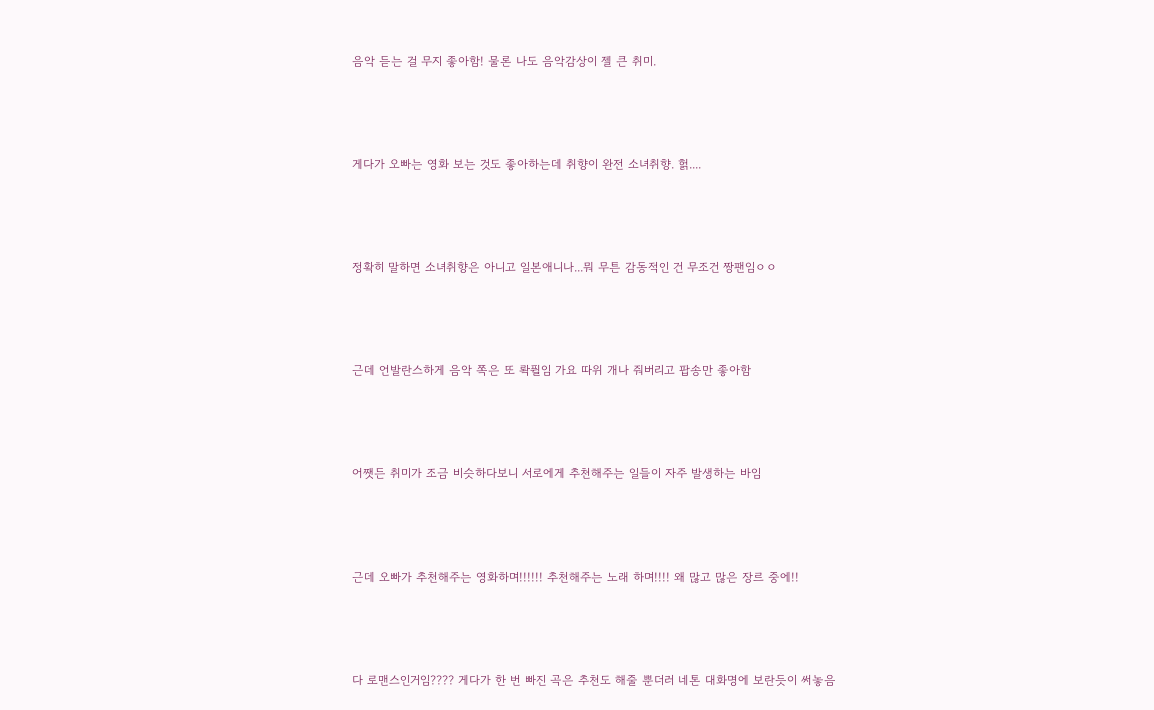음악 듣는 걸 무지 좋아함! 물론 나도 음악감상이 젤 큰 취미.



게다가 오빠는 영화 보는 것도 좋아하는데 취향이 완전 소녀취향. 헑....



정확히 말하면 소녀취향은 아니고 일본애니나...뭐 무튼 감동적인 건 무조건 짱팬임ㅇㅇ



근데 언발란스하게 음악 쪽은 또 롹퓔임 가요 따위 개나 줘버리고 팝송만 좋아함



어쨋든 취미가 조금 비슷하다보니 서로에게 추천해주는 일들이 자주 발생하는 바임



근데 오빠가 추천해주는 영화하며!!!!!! 추천해주는 노래 하며!!!! 왜 많고 많은 장르 중에!!



다 로맨스인거임???? 게다가 한 번 빠진 곡은 추천도 해줄 뿐더러 네톤 대화명에 보란듯이 써놓음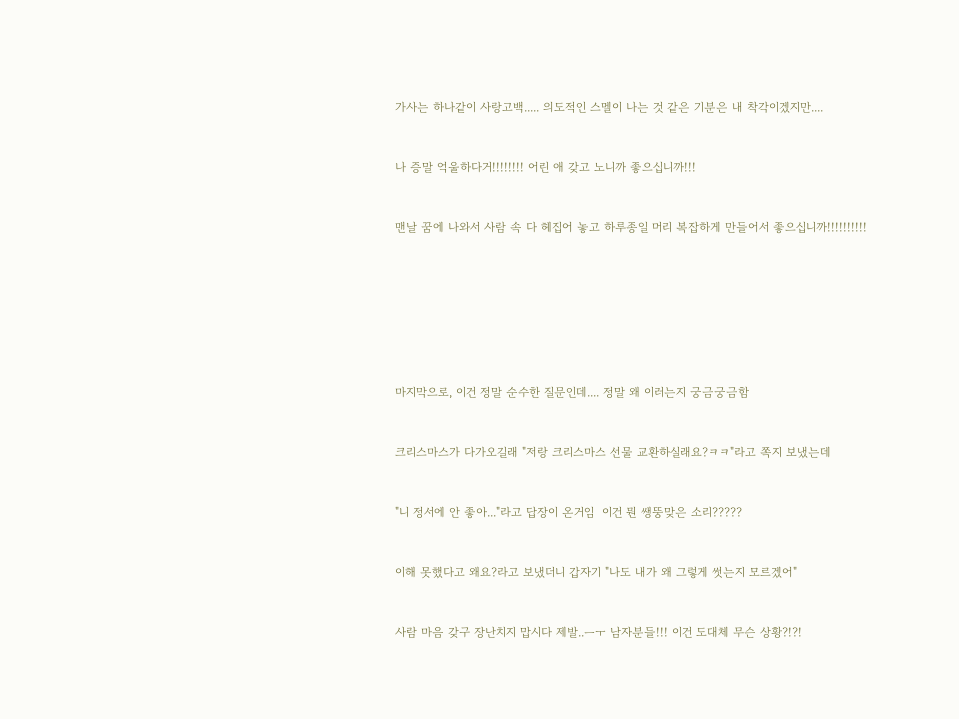가사는 하나같이 사랑고백..... 의도적인 스멜이 나는 것 같은 기분은 내 착각이겠지만....



나 증말 억울하다거!!!!!!!! 어린 애 갖고 노니까 좋으십니까!!!



맨날 꿈에 나와서 사람 속 다 헤집어 놓고 하루종일 머리 복잡하게 만들어서 좋으십니까!!!!!!!!!!










마지막으로, 이건 정말 순수한 질문인데.... 정말 왜 이러는지 궁금궁금함



크리스마스가 다가오길래 "저랑 크리스마스 선물 교환하실래요?ㅋㅋ"라고 쪽지 보냈는데



"니 정서에 안 좋아..."라고 답장이 온거임  이건 뭔 쌩뚱맞은 소리?????



이해 못했다고 왜요?라고 보냈더니 갑자기 "나도 내가 왜 그렇게 썻는지 모르겠어"



사람 마음 갖구 장난치지 맙시다 제발..ㅡㅜ 남자분들!!! 이건 도대체 무슨 상황?!?!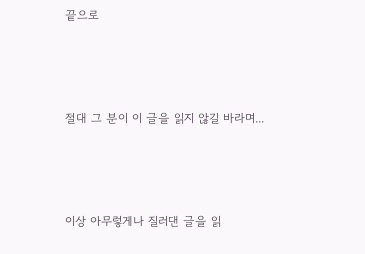끝으로



절대 그 분이 이 글을 읽지 않길 바라며...



이상 아무렇게나 질러댄 글을 읽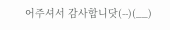어주셔서 감사합니닷(--)(__)